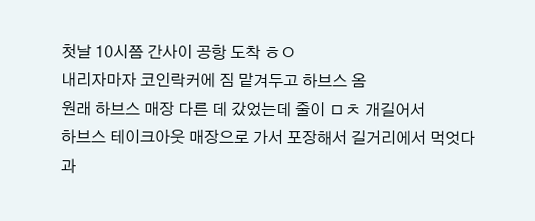첫날 10시쯤 간사이 공항 도착 ㅎㅇ
내리자마자 코인락커에 짐 맡겨두고 하브스 옴
원래 하브스 매장 다른 데 갔었는데 줄이 ㅁㅊ 개길어서
하브스 테이크아웃 매장으로 가서 포장해서 길거리에서 먹엇다
과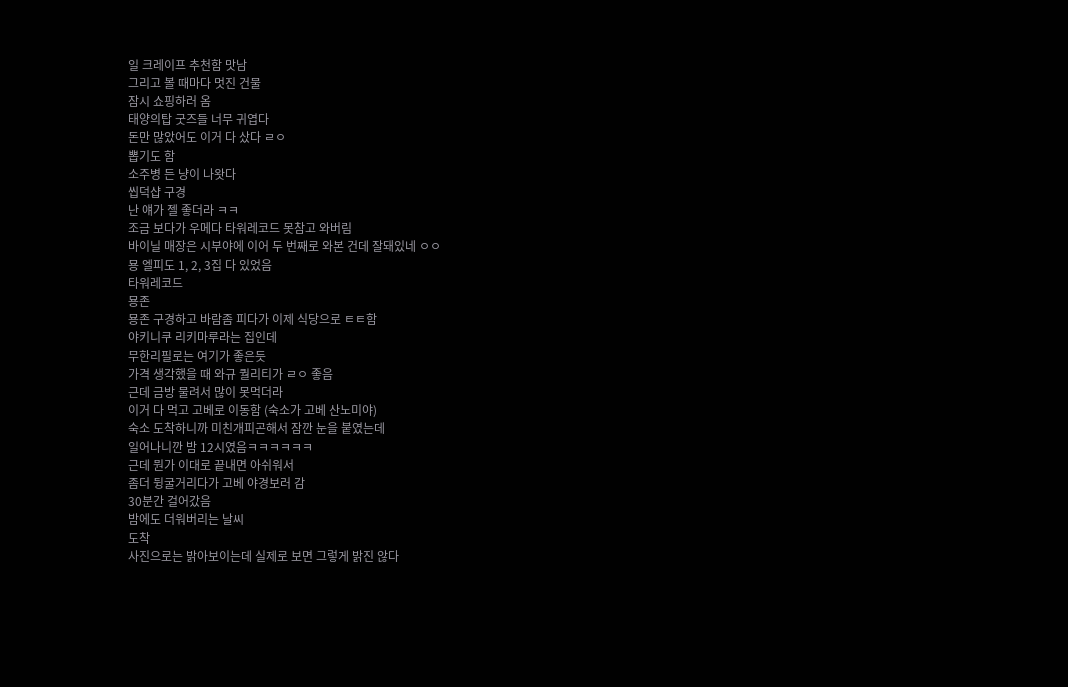일 크레이프 추천함 맛남
그리고 볼 때마다 멋진 건물
잠시 쇼핑하러 옴
태양의탑 굿즈들 너무 귀엽다
돈만 많았어도 이거 다 샀다 ㄹㅇ
뽑기도 함
소주병 든 냥이 나왓다
씹덕샵 구경
난 얘가 젤 좋더라 ㅋㅋ
조금 보다가 우메다 타워레코드 못참고 와버림
바이닐 매장은 시부야에 이어 두 번째로 와본 건데 잘돼있네 ㅇㅇ
묭 엘피도 1, 2, 3집 다 있었음
타워레코드
묭존
묭존 구경하고 바람좀 피다가 이제 식당으로 ㅌㅌ함
야키니쿠 리키마루라는 집인데
무한리필로는 여기가 좋은듯
가격 생각했을 때 와규 퀄리티가 ㄹㅇ 좋음
근데 금방 물려서 많이 못먹더라
이거 다 먹고 고베로 이동함 (숙소가 고베 산노미야)
숙소 도착하니까 미친개피곤해서 잠깐 눈을 붙였는데
일어나니깐 밤 12시였음ㅋㅋㅋㅋㅋㅋ
근데 뭔가 이대로 끝내면 아쉬워서
좀더 뒹굴거리다가 고베 야경보러 감
30분간 걸어갔음
밤에도 더워버리는 날씨
도착
사진으로는 밝아보이는데 실제로 보면 그렇게 밝진 않다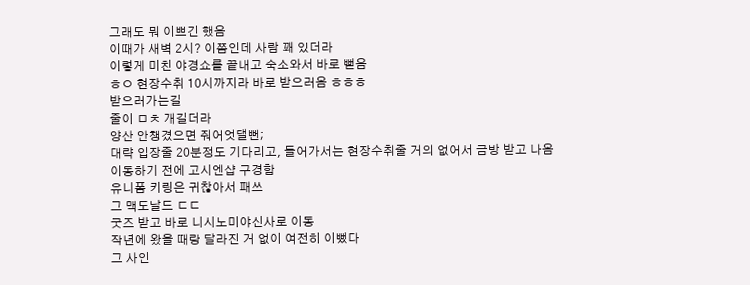그래도 뭐 이쁘긴 했음
이때가 새벽 2시? 이쯤인데 사람 꽤 있더라
이렇게 미친 야경쇼를 끝내고 숙소와서 바로 뻗음
ㅎㅇ 현장수취 10시까지라 바로 받으러옴 ㅎㅎㅎ
받으러가는길
줄이 ㅁㅊ 개길더라
양산 안챙겼으면 줘어엇댈뻔;
대략 입장줄 20분정도 기다리고, 들어가서는 현장수취줄 거의 없어서 금방 받고 나옴
이동하기 전에 고시엔샵 구경함
유니폼 키링은 귀찮아서 패쓰
그 맥도날드 ㄷㄷ
굿즈 받고 바로 니시노미야신사로 이동
작년에 왔을 때랑 달라진 거 없이 여전히 이뻤다
그 사인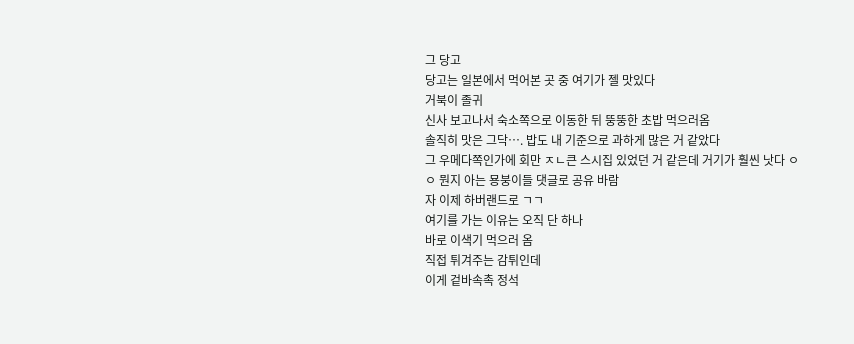그 당고
당고는 일본에서 먹어본 곳 중 여기가 젤 맛있다
거북이 졸귀
신사 보고나서 숙소쪽으로 이동한 뒤 뚱뚱한 초밥 먹으러옴
솔직히 맛은 그닥…. 밥도 내 기준으로 과하게 많은 거 같았다
그 우메다쪽인가에 회만 ㅈㄴ큰 스시집 있었던 거 같은데 거기가 훨씬 낫다 ㅇㅇ 뭔지 아는 묭붕이들 댓글로 공유 바람
자 이제 하버랜드로 ㄱㄱ
여기를 가는 이유는 오직 단 하나
바로 이색기 먹으러 옴
직접 튀겨주는 감튀인데
이게 겉바속촉 정석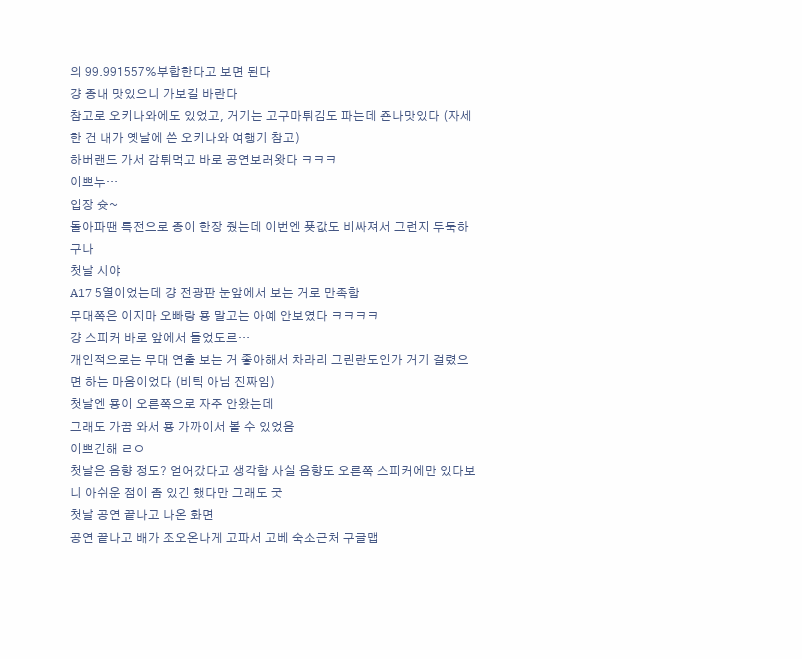의 99.991557%부합한다고 보면 된다
걍 종내 맛있으니 가보길 바란다
참고로 오키나와에도 있었고, 거기는 고구마튀김도 파는데 죤나맛있다 (자세한 건 내가 옛날에 쓴 오키나와 여행기 참고)
하버랜드 가서 감튀먹고 바로 공연보러왓다 ㅋㅋㅋ
이쁘누…
입장 슛~
돌아파땐 특전으로 종이 한장 줬는데 이번엔 푯값도 비싸져서 그런지 두둑하구나
첫날 시야
A17 5열이었는데 걍 전광판 눈앞에서 보는 거로 만족함
무대쪽은 이지마 오빠랑 묭 말고는 아예 안보였다 ㅋㅋㅋㅋ
걍 스피커 바로 앞에서 들었도르…
개인적으로는 무대 연출 보는 거 좋아해서 차라리 그린란도인가 거기 걸렸으면 하는 마음이었다 (비틱 아님 진짜임)
첫날엔 묭이 오른쪽으로 자주 안왔는데
그래도 가끔 와서 묭 가까이서 볼 수 있었음
이쁘긴해 ㄹㅇ
첫날은 음향 정도? 얻어갔다고 생각함 사실 음향도 오른쪽 스피커에만 있다보니 아쉬운 점이 좀 있긴 했다만 그래도 굿
첫날 공연 끝나고 나온 화면
공연 끝나고 배가 조오온나게 고파서 고베 숙소근처 구글맵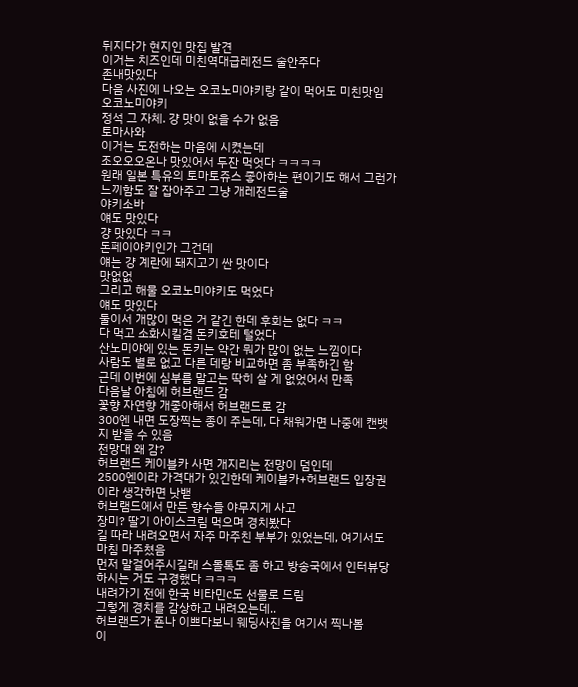뒤지다가 현지인 맛집 발견
이거는 치즈인데 미친역대급레전드 술안주다
존내맛있다
다음 사진에 나오는 오코노미야키랑 같이 먹어도 미친맛임
오코노미야키
정석 그 자체. 걍 맛이 없을 수가 없음
토마사와
이거는 도전하는 마음에 시켰는데
조오오오온나 맛있어서 두잔 먹엇다 ㅋㅋㅋㅋ
원래 일본 특유의 토마토쥬스 좋아하는 편이기도 해서 그런가
느끼함도 잘 잡아주고 그냥 개레전드술
야키소바
얘도 맛있다
걍 맛있다 ㅋㅋ
돈페이야키인가 그건데
얘는 걍 계란에 돼지고기 싼 맛이다
맛없없
그리고 해물 오코노미야키도 먹었다
얘도 맛있다
둘이서 개많이 먹은 거 같긴 한데 후회는 없다 ㅋㅋ
다 먹고 소화시킬겸 돈키호테 털었다
산노미야에 있는 돈키는 약간 뭐가 많이 없는 느낌이다
사람도 별로 없고 다른 데랑 비교하면 좀 부족하긴 함
근데 이번에 심부름 말고는 딱히 살 게 없었어서 만족
다음날 아침에 허브랜드 감
꽃향 자연향 개좋아해서 허브랜드로 감
300엔 내면 도장찍는 종이 주는데, 다 채워가면 나중에 캔뱃지 받을 수 있음
전망대 왜 감?
허브랜드 케이블카 사면 개지리는 전망이 덤인데
2500엔이라 가격대가 있긴한데 케이블카+허브랜드 입장권이라 생각하면 낫밷
허브램드에서 만든 향수들 야무지게 사고
장미? 딸기 아이스크림 먹으며 경치봤다
길 따라 내려오면서 자주 마주친 부부가 있었는데, 여기서도 마침 마주쳤음
먼저 말걸어주시길래 스몰톡도 좀 하고 방송국에서 인터뷰당하시는 거도 구경했다 ㅋㅋㅋ
내려가기 전에 한국 비타민c도 선물로 드림
그렇게 경치를 감상하고 내려오는데..
허브랜드가 죤나 이쁘다보니 웨딩사진을 여기서 찍나봄
이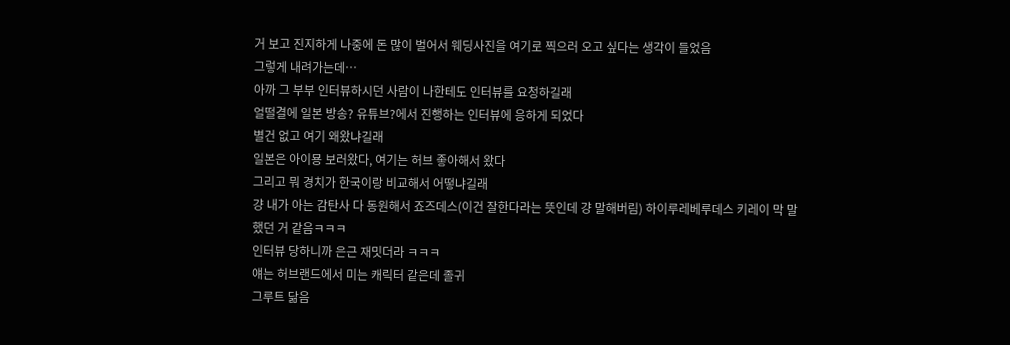거 보고 진지하게 나중에 돈 많이 벌어서 웨딩사진을 여기로 찍으러 오고 싶다는 생각이 들었음
그렇게 내려가는데…
아까 그 부부 인터뷰하시던 사람이 나한테도 인터뷰를 요청하길래
얼떨결에 일본 방송? 유튜브?에서 진행하는 인터뷰에 응하게 되었다
별건 없고 여기 왜왔냐길래
일본은 아이묭 보러왔다, 여기는 허브 좋아해서 왔다
그리고 뭐 경치가 한국이랑 비교해서 어떻냐길래
걍 내가 아는 감탄사 다 동원해서 죠즈데스(이건 잘한다라는 뜻인데 걍 말해버림) 하이루레베루데스 키레이 막 말했던 거 같음ㅋㅋㅋ
인터뷰 당하니까 은근 재밋더라 ㅋㅋㅋ
얘는 허브랜드에서 미는 캐릭터 같은데 졸귀
그루트 닮음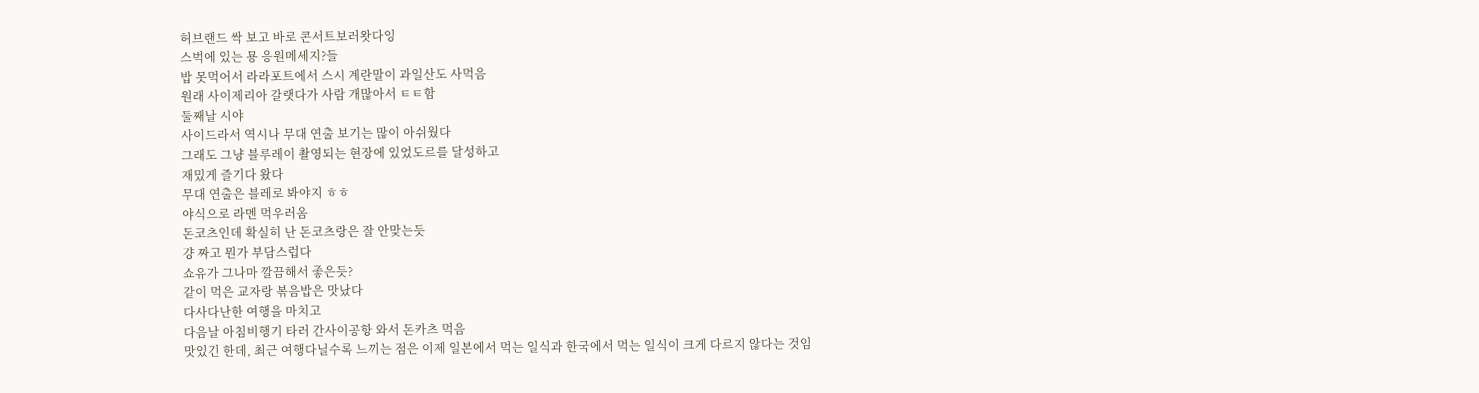허브랜드 싹 보고 바로 콘서트보러왓다잉
스벅에 있는 묭 응원메세지?들
밥 못먹어서 라라포트에서 스시 계란말이 과일산도 사먹음
원래 사이제리아 갈랫다가 사람 개많아서 ㅌㅌ함
둘째날 시야
사이드라서 역시나 무대 연출 보기는 많이 아쉬웠다
그래도 그냥 블루레이 촬영되는 현장에 있었도르를 달성하고
재밌게 즐기다 왔다
무대 연출은 블레로 봐야지 ㅎㅎ
야식으로 라멘 먹우러옴
돈코츠인데 확실히 난 돈코츠랑은 잘 안맞는듯
걍 짜고 뭔가 부담스럽다
쇼유가 그나마 깔끔해서 좋은듯?
같이 먹은 교자랑 볶음밥은 맛났다
다사다난한 여행을 마치고
다음날 아침비행기 타러 간사이공항 와서 돈카츠 먹음
맛있긴 한데, 최근 여행다닐수록 느끼는 점은 이제 일본에서 먹는 일식과 한국에서 먹는 일식이 크게 다르지 않다는 것임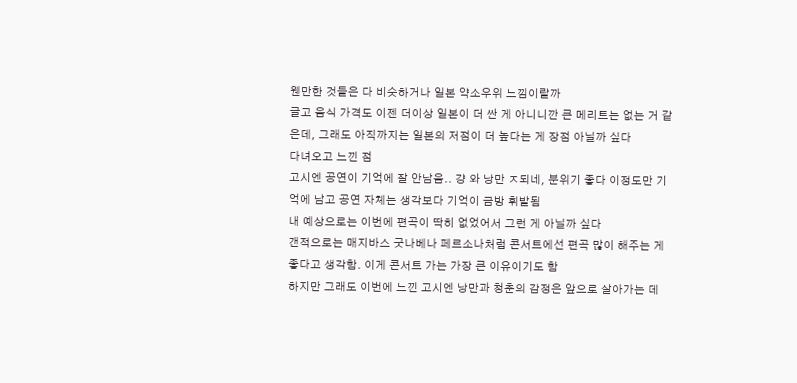웬만한 것들은 다 비슷하거나 일본 약소우위 느낌이랄까
글고 음식 가격도 이젠 더이상 일본이 더 싼 게 아니니깐 큰 메리트는 없는 거 같은데, 그래도 아직까지는 일본의 저점이 더 높다는 게 장점 아닐까 싶다
다녀오고 느낀 점
고시엔 공연이 기억에 잘 안남음.. 걍 와 낭만 ㅈ되네, 분위기 좋다 이정도만 기억에 남고 공연 자체는 생각보다 기억이 금방 휘발됨
내 예상으로는 이번에 편곡이 딱히 없었어서 그런 게 아닐까 싶다
갠적으로는 매지바스 굿나베나 페르소나처럼 콘서트에선 편곡 많이 해주는 게 좋다고 생각함. 이게 콘서트 가는 가장 큰 이유이기도 함
하지만 그래도 이번에 느낀 고시엔 낭만과 청춘의 감정은 앞으로 살아가는 데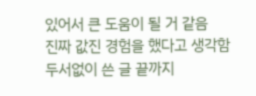있어서 큰 도움이 될 거 같음
진짜 값진 경험을 했다고 생각함
두서없이 쓴 글 끝까지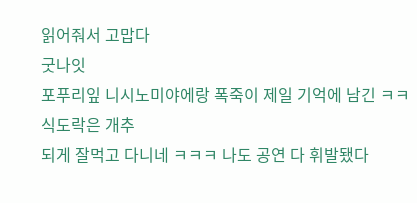읽어줘서 고맙다
굿나잇
포푸리잎 니시노미야에랑 폭죽이 제일 기억에 남긴 ㅋㅋ
식도락은 개추
되게 잘먹고 다니네 ㅋㅋㅋ 나도 공연 다 휘발됐다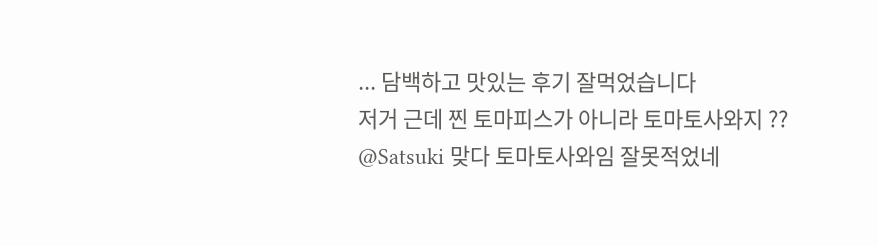... 담백하고 맛있는 후기 잘먹었습니다
저거 근데 찐 토마피스가 아니라 토마토사와지 ??
@Satsuki 맞다 토마토사와임 잘못적었네